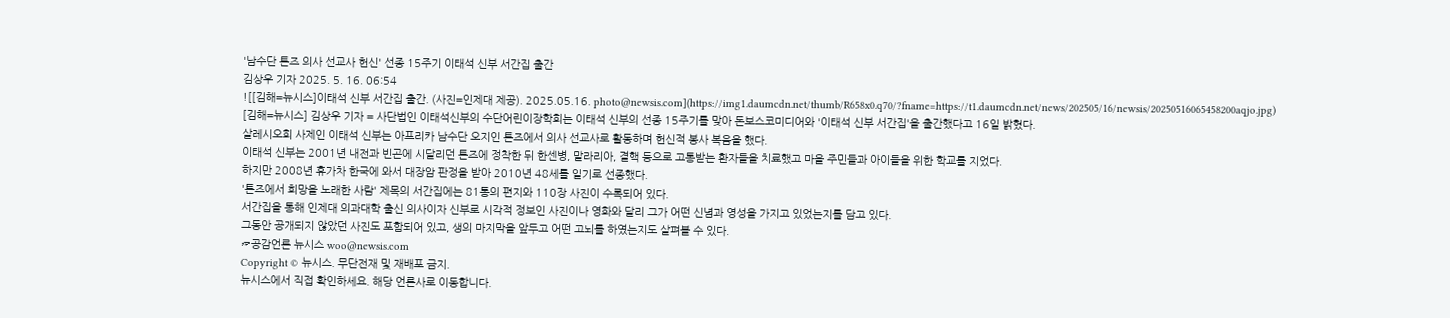'남수단 톤즈 의사 선교사 헌신' 선종 15주기 이태석 신부 서간집 출간
김상우 기자 2025. 5. 16. 06:54
![[김해=뉴시스]이태석 신부 서간집 출간. (사진=인제대 제공). 2025.05.16. photo@newsis.com](https://img1.daumcdn.net/thumb/R658x0.q70/?fname=https://t1.daumcdn.net/news/202505/16/newsis/20250516065458200aqjo.jpg)
[김해=뉴시스] 김상우 기자 = 사단법인 이태석신부의 수단어린이장학회는 이태석 신부의 선종 15주기를 맞아 돈보스코미디어와 '이태석 신부 서간집'을 출간했다고 16일 밝혔다.
살레시오회 사제인 이태석 신부는 아프리카 남수단 오지인 톤즈에서 의사 선교사로 활동하며 헌신적 봉사 복음을 했다.
이태석 신부는 2001년 내전과 빈곤에 시달리던 톤즈에 정착한 뒤 한센병, 말라리아, 결핵 등으로 고통받는 환자들을 치료했고 마을 주민들과 아이들을 위한 학교를 지었다.
하지만 2008년 휴가차 한국에 와서 대장암 판정을 받아 2010년 48세를 일기로 선종했다.
'톤즈에서 희망을 노래한 사람' 제목의 서간집에는 81통의 편지와 110장 사진이 수록되어 있다.
서간집을 통해 인제대 의과대학 출신 의사이자 신부로 시각적 정보인 사진이나 영화와 달리 그가 어떤 신념과 영성을 가지고 있었는지를 담고 있다.
그동안 공개되지 않았던 사진도 포함되어 있고, 생의 마지막을 앞두고 어떤 고뇌를 하였는지도 살펴볼 수 있다.
☞공감언론 뉴시스 woo@newsis.com
Copyright © 뉴시스. 무단전재 및 재배포 금지.
뉴시스에서 직접 확인하세요. 해당 언론사로 이동합니다.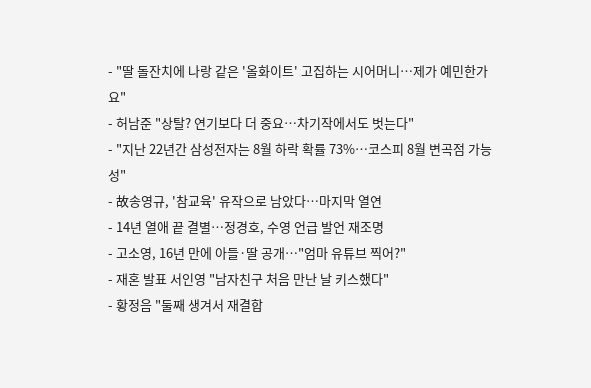- "딸 돌잔치에 나랑 같은 '올화이트' 고집하는 시어머니…제가 예민한가요"
- 허남준 "상탈? 연기보다 더 중요…차기작에서도 벗는다"
- "지난 22년간 삼성전자는 8월 하락 확률 73%…코스피 8월 변곡점 가능성"
- 故송영규, '참교육' 유작으로 남았다…마지막 열연
- 14년 열애 끝 결별…정경호, 수영 언급 발언 재조명
- 고소영, 16년 만에 아들·딸 공개…"엄마 유튜브 찍어?"
- 재혼 발표 서인영 "남자친구 처음 만난 날 키스했다"
- 황정음 "둘째 생겨서 재결합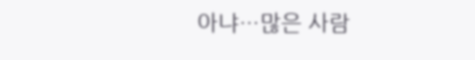아냐…많은 사람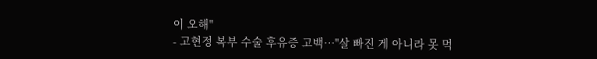이 오해"
- 고현정 복부 수술 후유증 고백…"살 빠진 게 아니라 못 먹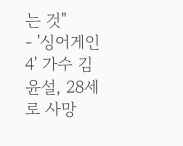는 것"
- '싱어게인 4' 가수 김윤설, 28세로 사망